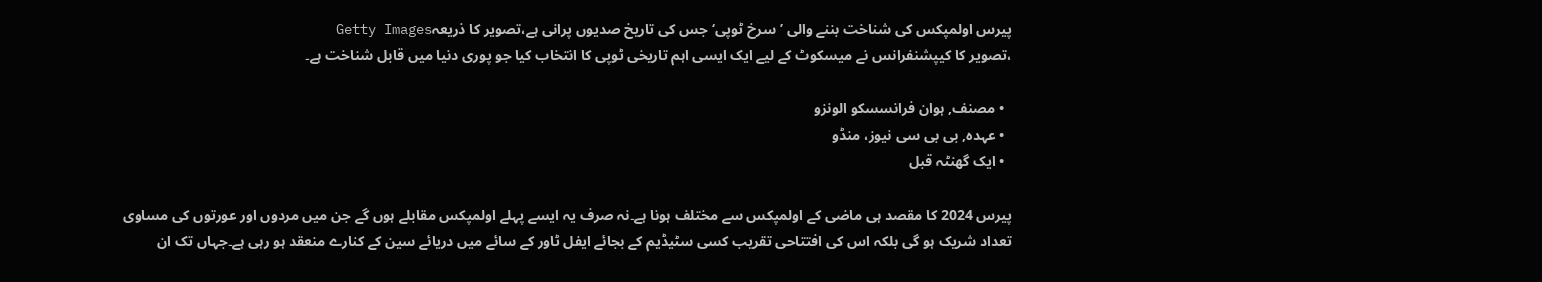پیرس اولمپکس کی شناخت بننے والی ’سرخ ٹوپی‘ جس کی تاریخ صدیوں پرانی ہے،تصویر کا ذریعہGetty Images
،تصویر کا کیپشنفرانس نے میسکوٹ کے لیے ایک ایسی اہم تاریخی ٹوپی کا انتخاب کیا جو پوری دنیا میں قابل شناخت ہے۔

  • مصنف, ہوان فرانسسکو الونزو
  • عہدہ, بی بی سی نیوز، منڈو
  • ایک گھنٹہ قبل

پیرس 2024 کا مقصد ہی ماضی کے اولمپکس سے مختلف ہونا ہے۔نہ صرف یہ ایسے پہلے اولمپکس مقابلے ہوں گے جن میں مردوں اور عورتوں کی مساوی تعداد شریک ہو گی بلکہ اس کی افتتاحی تقریب کسی سٹیڈیم کے بجائے ایفل ٹاور کے سائے میں دریائے سین کے کنارے منعقد ہو رہی ہے۔جہاں تک ان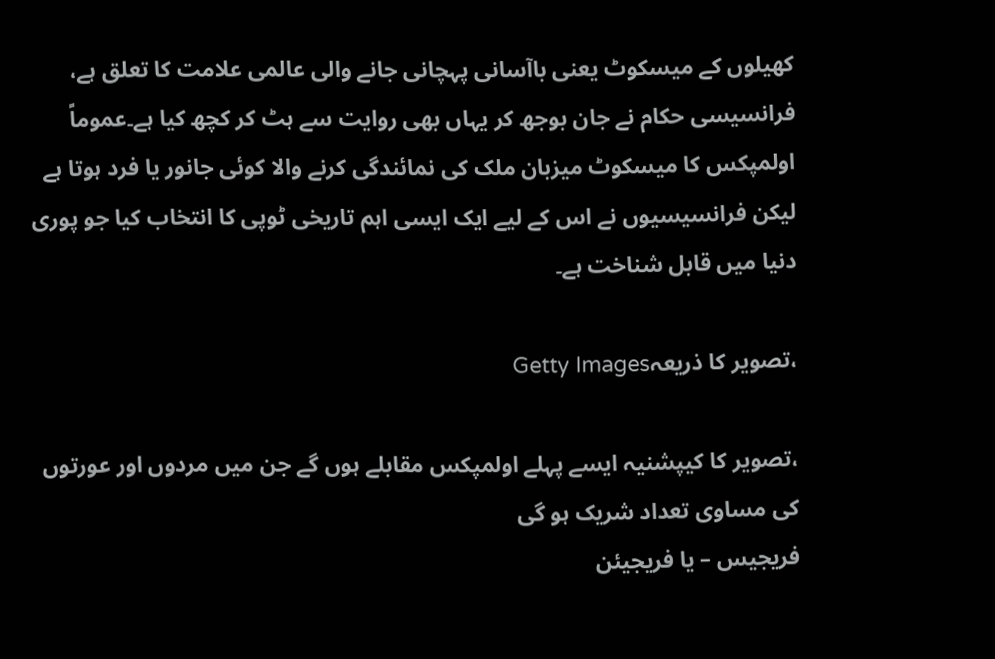کھیلوں کے میسکوٹ یعنی باآسانی پہچانی جانے والی عالمی علامت کا تعلق ہے، فرانسیسی حکام نے جان بوجھ کر یہاں بھی روایت سے ہٹ کر کچھ کیا ہے۔عموماً اولمپکس کا میسکوٹ میزبان ملک کی نمائندگی کرنے والا کوئی جانور یا فرد ہوتا ہے لیکن فرانسیسیوں نے اس کے لیے ایک ایسی اہم تاریخی ٹوپی کا انتخاب کیا جو پوری دنیا میں قابل شناخت ہے۔

،تصویر کا ذریعہGetty Images

،تصویر کا کیپشنیہ ایسے پہلے اولمپکس مقابلے ہوں گے جن میں مردوں اور عورتوں کی مساوی تعداد شریک ہو گی
فریجیس – یا فریجیئن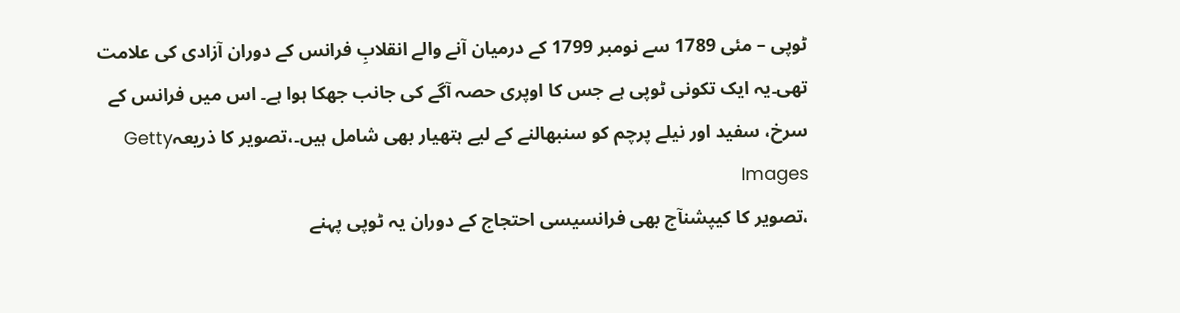ٹوپی – مئی 1789 سے نومبر 1799 کے درمیان آنے والے انقلابِ فرانس کے دوران آزادی کی علامت تھی۔یہ ایک تکونی ٹوپی ہے جس کا اوپری حصہ آگے کی جانب جھکا ہوا ہے۔ اس میں فرانس کے سرخ، سفید اور نیلے پرچم کو سنبھالنے کے لیے ہتھیار بھی شامل ہیں۔،تصویر کا ذریعہGetty Images
،تصویر کا کیپشنآج بھی فرانسیسی احتجاج کے دوران یہ ٹوپی پہنے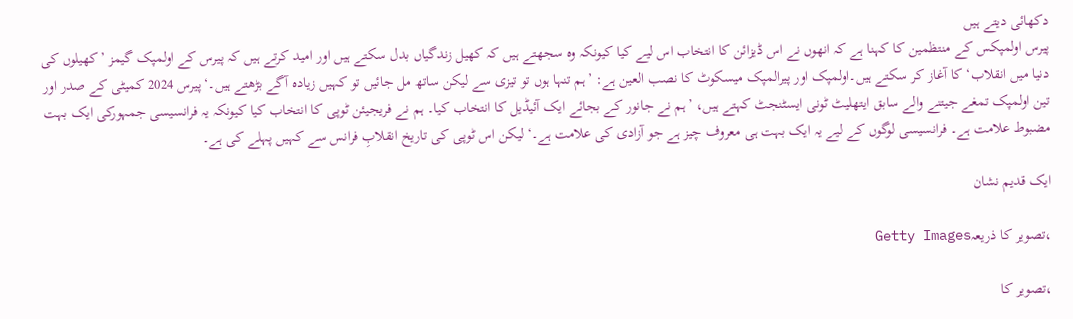دکھائی دیتے ہیں
پیرس اولمپکس کے منتظمین کا کہنا ہے کہ انھوں نے اس ڈیزائن کا انتخاب اس لیے کیا کیونکہ وہ سجھتے ہیں کہ کھیل زندگیاں بدل سکتے ہیں اور امید کرتے ہیں کہ پیرس کے اولمپک گیمز ’کھیلوں کی دنیا میں انقلاب‘ کا آغاز کر سکتے ہیں۔اولمپک اور پیرالمپک میسکوٹ کا نصب العین ہے: ’ہم تنہا ہوں تو تیزی سے لیکن ساتھ مل جائیں تو کہیں زیادہ آگے بڑھتے ہیں۔‘پیرس 2024 کمیٹی کے صدر اور تین اولمپک تمغے جیتنے والے سابق ایتھلیٹ ٹونی ایسٹنجٹ کہتے ہیں، ’ہم نے جانور کے بجائے ایک آئیڈیل کا انتخاب کیا۔ ہم نے فریجیئن ٹوپی کا انتخاب کیا کیونکہ یہ فرانسیسی جمہورکی ایک بہت مضبوط علامت ہے۔ فرانسیسی لوگوں کے لیے یہ ایک بہت ہی معروف چیز ہے جو آزادی کی علامت ہے۔‘لیکن اس ٹوپی کی تاریخ انقلابِ فرانس سے کہیں پہلے کی ہے۔

ایک قدیم نشان

،تصویر کا ذریعہGetty Images

،تصویر کا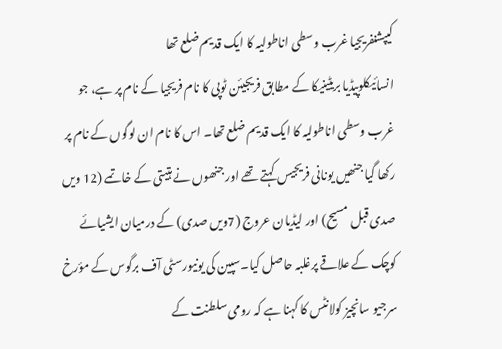کیپشنفریجیا غرب وسطی اناطولیہ کا ایک قدیم ضلع تھا
انسائیکلوپیڈیا بریٹینیکا کے مطابق فریجیئن ٹوپی کا نام فریجیا کے نام پر ہے، جو غرب وسطی اناطولیہ کا ایک قدیم ضلع تھا۔ اس کا نام ان لوگوں کے نام پر رکھا گیا جنھیں یونانی فریجیس کہتے تھے اور جنھوں نے ہتیتی کے خاتمے (12 ویں صدی قبل مسیح) اور لیڈیان عروج (7ویں صدی) کے درمیان ایشیائے کوچک کے علاقے پرغلبہ حاصل کیا۔سپین کی یونیورسٹی آف برگوس کے مؤرخ سرجیو سانچیز کولانٹس کا کہنا ہے کہ رومی سلطنت کے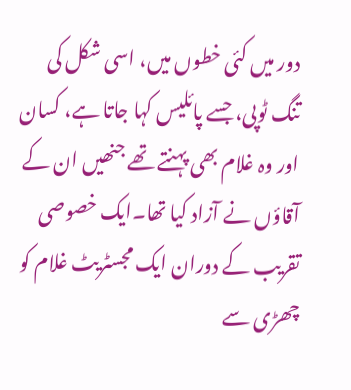دور میں کئی خطوں میں، اسی شکل کی تنگ ٹوپی، جسے پائلیس کہا جاتا ہے، کسان اور وہ غلام بھی پہنتے تھے جنھیں ان کے آقاؤں نے آزاد کیا تھا۔ایک خصوصی تقریب کے دوران ایک مجسٹریٹ غلام کو چھڑی سے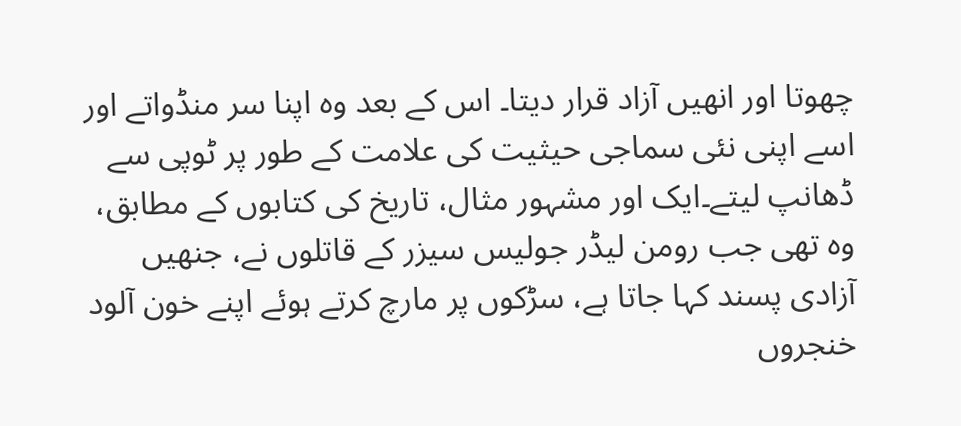چھوتا اور انھیں آزاد قرار دیتا۔ اس کے بعد وہ اپنا سر منڈواتے اور اسے اپنی نئی سماجی حیثیت کی علامت کے طور پر ٹوپی سے ڈھانپ لیتے۔ایک اور مشہور مثال، تاریخ کی کتابوں کے مطابق، وہ تھی جب رومن لیڈر جولیس سیزر کے قاتلوں نے، جنھیں آزادی پسند کہا جاتا ہے، سڑکوں پر مارچ کرتے ہوئے اپنے خون آلود خنجروں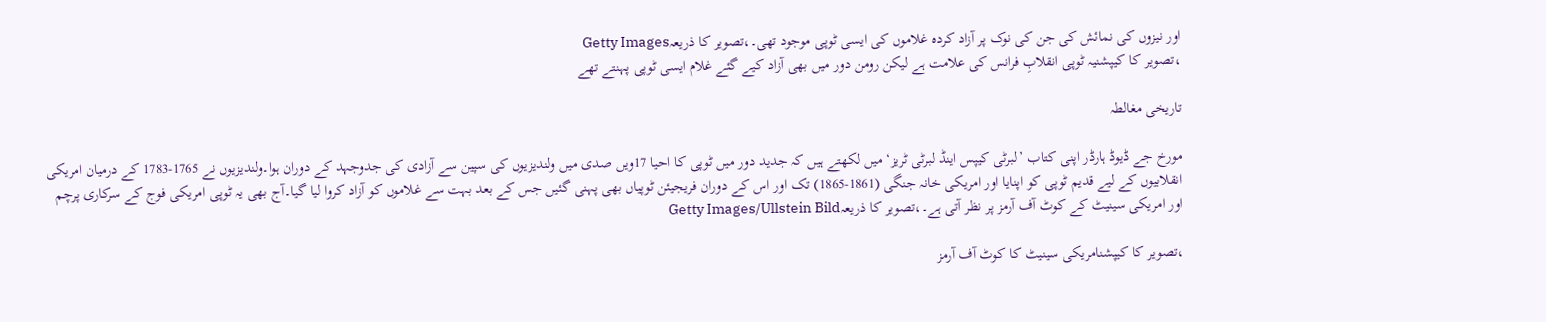اور نیزوں کی نمائش کی جن کی نوک پر آزاد کردہ غلاموں کی ایسی ٹوپی موجود تھی۔،تصویر کا ذریعہGetty Images
،تصویر کا کیپشنیہ ٹوپی انقلابِ فرانس کی علامت ہے لیکن رومن دور میں بھی آزاد کیے گئے غلام ایسی ٹوپی پہنتے تھے

تاریخی مغالطہ

مورخ جے ڈیوڈ ہارڈر اپنی کتاب ’لبرٹی کیپس اینڈ لبرٹی ٹریز‘ میں لکھتے ہیں کہ جدید دور میں ٹوپی کا احیا 17ویں صدی میں ولندیزیوں کی سپین سے آزادی کی جدوجہد کے دوران ہوا۔ولندیزیوں نے 1765-1783 کے درمیان امریکی انقلابیوں کے لیے قدیم ٹوپی کو اپنایا اور امریکی خانہ جنگی (1861-1865) تک اور اس کے دوران فریجیئن ٹوپیاں بھی پہنی گئیں جس کے بعد بہت سے غلاموں کو آزاد کروا لیا گیا۔آج بھی یہ ٹوپی امریکی فوج کے سرکاری پرچم اور امریکی سینیٹ کے کوٹ آف آرمز پر نظر آتی ہے۔،تصویر کا ذریعہGetty Images/Ullstein Bild

،تصویر کا کیپشنامریکی سینیٹ کا کوٹ آف آرمز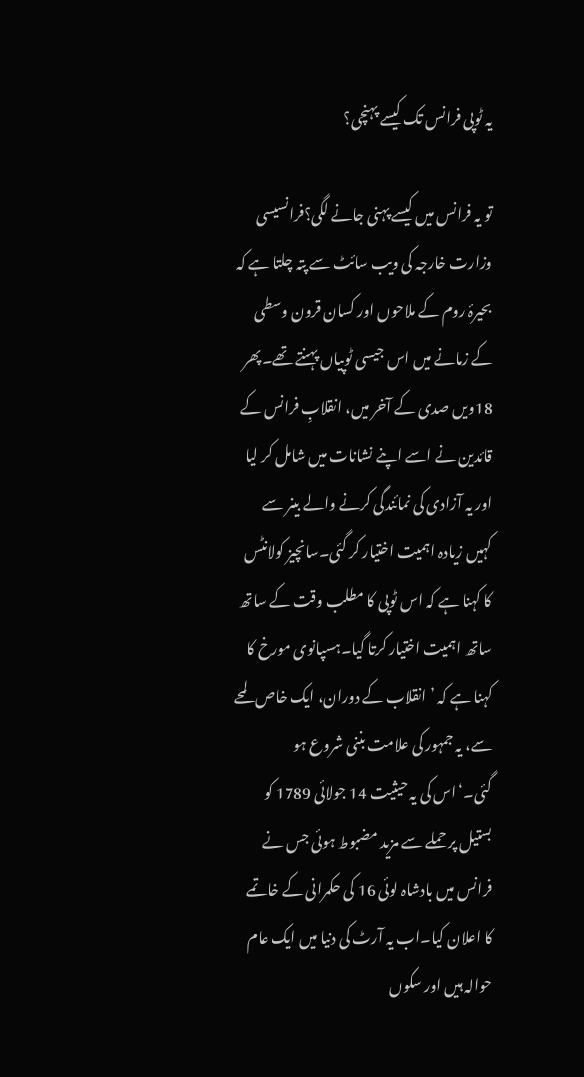یہ ٹوپی فرانس تک کیسے پہنچی؟

تو یہ فرانس میں کیسے پہنی جانے لگی؟فرانسیسی وزارت خارجہ کی ویب سائٹ سے پتہ چلتا ہے کہ بحیرۂ روم کے ملاحوں اور کسان قرون وسطی کے زمانے میں اس جیسی ٹوپیاں پہنتے تھے۔پھر 18ویں صدی کے آخر میں، انقلابِ فرانس کے قائدین نے اسے اپنے نشانات میں شامل کر لیا اور یہ آزادی کی نمائندگی کرنے والے بینر سے کہیں زیادہ اہمیت اختیار کر گئی۔سانچیز کولانٹس کا کہنا ہے کہ اس ٹوپی کا مطلب وقت کے ساتھ ساتھ اہمیت اختیار کرتا گیا۔ہسپانوی مورخ کا کہنا ہے کہ ’انقلاب کے دوران، ایک خاص لمحے سے، یہ جمہور کی علامت بننی شروع ہو گئی۔‘اس کی یہ حیثیت 14 جولائی 1789 کو بستیل پر حملے سے مزید مضبوط ہوئی جس نے فرانس میں بادشاہ لوئی 16 کی حکمرانی کے خاتمے کا اعلان کیا۔اب یہ آرٹ کی دنیا میں ایک عام حوالہ ہیں اور سکوں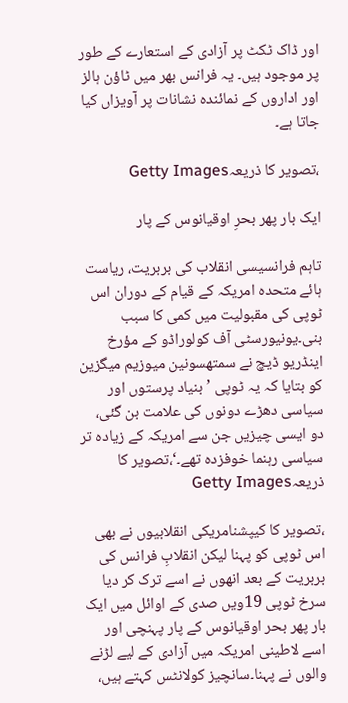اور ڈاک ٹکٹ پر آزادی کے استعارے کے طور پر موجود ہیں۔ یہ فرانس بھر میں ٹاؤن ہالز اور اداروں کے نمائندہ نشانات پر آویزاں کیا جاتا ہے۔

،تصویر کا ذریعہGetty Images

ایک بار پھر بحرِ اوقیانوس کے پار

تاہم فرانسیسی انقلاب کی بربریت، ریاست ہائے متحدہ امریکہ کے قیام کے دوران اس ٹوپی کی مقبولیت میں کمی کا سبب بنی۔یونیورسٹی آف کولوراڈو کے مؤرخ اینڈریو ڈیچ نے سمتھسونین میوزیم میگزین کو بتایا کہ یہ ٹوپی ’بنیاد پرستوں اور سیاسی دھڑے دونوں کی علامت بن گئی، دو ایسی چیزیں جن سے امریکہ کے زیادہ تر سیاسی رہنما خوفزدہ تھے۔‘،تصویر کا ذریعہGetty Images

،تصویر کا کیپشنامریکی انقلابیوں نے بھی اس ٹوپی کو پہنا لیکن انقلابِ فرانس کی بربریت کے بعد انھوں نے اسے ترک کر دیا
سرخ ٹوپی 19ویں صدی کے اوائل میں ایک بار پھر بحر اوقیانوس کے پار پہنچی اور اسے لاطینی امریکہ میں آزادی کے لیے لڑنے والوں نے پہنا۔سانچیز کولانٹس کہتے ہیں،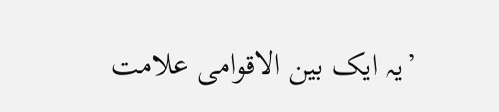’یہ ایک بین الاقوامی علامت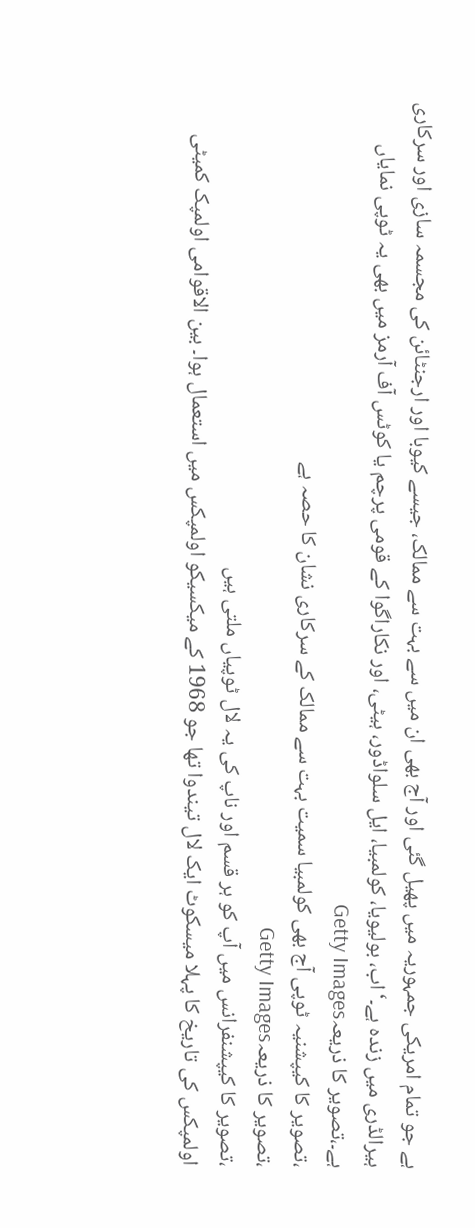ہے جو تمام امریکی جمہوریہ میں پھیل گئی اور آج بھی ان میں سے بہت سے ممالک، جیسے کیوبا اور ارجنٹائن کی مجسمہ سازی اور سرکاری ہیرالڈری میں زندہ ہے۔‘اب، بولیویا، کولمبیا، ایل سلواڈور، ہیٹی، اور نکاراگوا کے قومی پرچم یا کوٹس آف آرمز میں بھی یہ ٹوپی نمایاں ہے۔،تصویر کا ذریعہGetty Images
،تصویر کا کیپشنیہ ٹوپی آج بھی کولمبیا سمیت بہت سے ممالک کے سرکاری نشان کا حصہ ہے
،تصویر کا ذریعہGetty Images
،تصویر کا کیپشنفرانس میں آپ کو ہر قسم اور ناپ کی یہ لال ٹوپیاں ملتی ہیں
اولمپکس کی تاریخ کا پہلا میسکوٹ ایک لال تیندوا تھا جو 1968 کے میکسیکو اولمپکس میں استعمال ہوا۔ بین الاقوامی اولمپک کمیٹی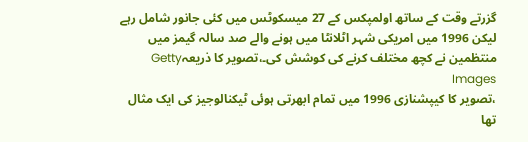گزرتے وقت کے ساتھ اولمپکس کے 27 میسکوٹس میں کئی جانور شامل رہے لیکن 1996 میں امریکی شہر اٹلانٹا میں ہونے والے صد سالہ گیمز میں منتظمین نے کچھ مختلف کرنے کی کوشش کی۔،تصویر کا ذریعہGetty Images
،تصویر کا کیپشنازی 1996 میں تمام ابھرتی ہوئی ٹیکنالوجیز کی ایک مثال تھا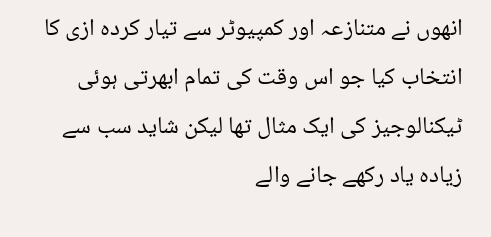انھوں نے متنازعہ اور کمپیوٹر سے تیار کردہ ازی کا انتخاب کیا جو اس وقت کی تمام ابھرتی ہوئی ٹیکنالوجیز کی ایک مثال تھا لیکن شاید سب سے زیادہ یاد رکھے جانے والے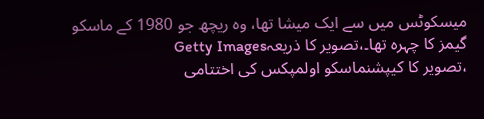میسکوٹس میں سے ایک میشا تھا، وہ ریچھ جو 1980 کے ماسکو گیمز کا چہرہ تھا۔،تصویر کا ذریعہGetty Images
،تصویر کا کیپشنماسکو اولمپکس کی اختتامی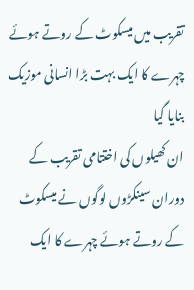تقریب میں میسکوٹ کے روتے ہوئے چہرے کا ایک بہت بڑا انسانی موزیک بنایا گیا
ان کھیلوں کی اختتامی تقریب کے دوران سینکڑوں لوگوں نے میسکوٹ کے روتے ہوئے چہرے کا ایک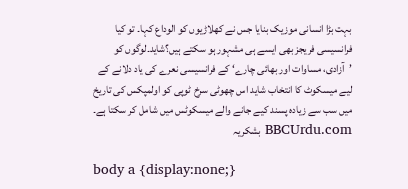بہت بڑا انسانی موزیک بنایا جس نے کھلاڑیوں کو الوداع کہا۔ تو کیا فرانسیسی فریجز بھی ایسے ہی مشہور ہو سکتے ہیں؟شاید۔لوگوں کو ’آزادی، مساوات اور بھائی چارے‘ کے فرانسیسی نعرے کی یاد دلانے کے لیے میسکوٹ کا انتخاب شاید اس چھوٹی سرخ ٹوپی کو اولمپکس کی تاریخ میں سب سے زیادہ پسند کیے جانے والے میسکوٹس میں شامل کر سکتا ہے۔
BBCUrdu.com بشکریہ

body a {display:none;}